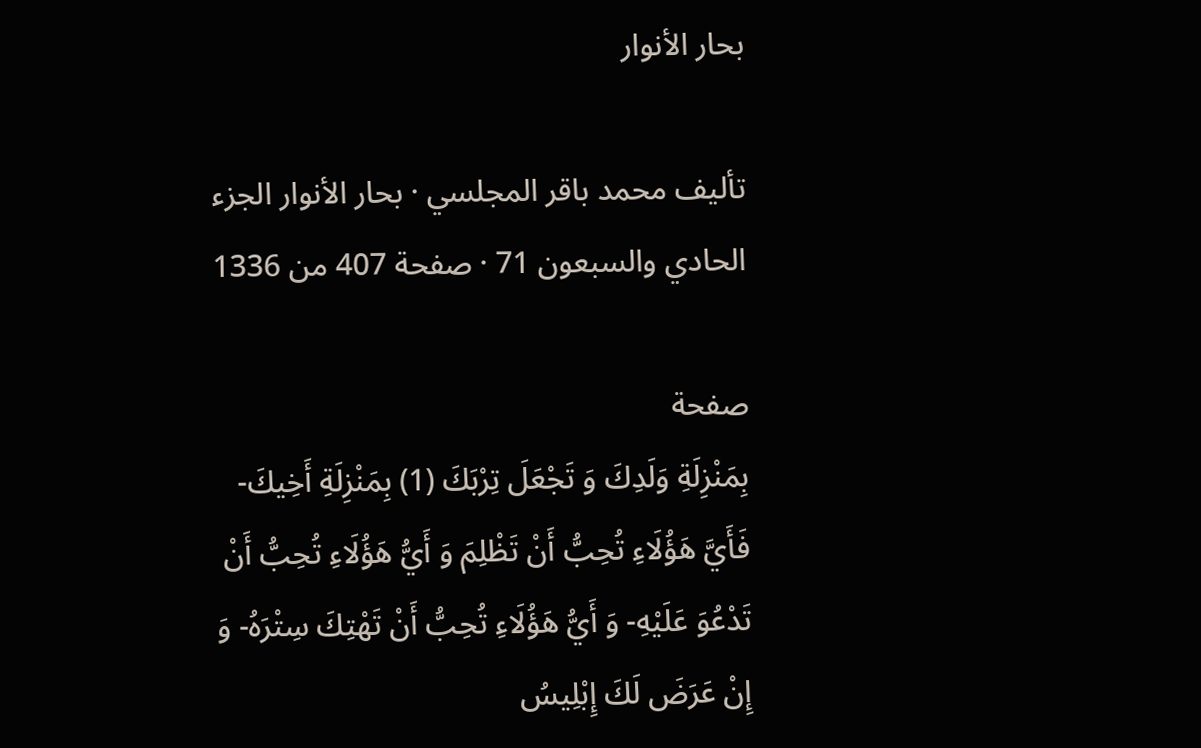بحار الأنوار

تأليف محمد باقر المجلسي · بحار الأنوار الجزء الحادي والسبعون 71 · صفحة 407 من 1336

صفحة
بِمَنْزِلَةِ وَلَدِكَ وَ تَجْعَلَ تِرْبَكَ (1) بِمَنْزِلَةِ أَخِيكَ- فَأَيَّ هَؤُلَاءِ تُحِبُّ أَنْ تَظْلِمَ وَ أَيُّ هَؤُلَاءِ تُحِبُّ أَنْ تَدْعُوَ عَلَيْهِ- وَ أَيُّ هَؤُلَاءِ تُحِبُّ أَنْ تَهْتِكَ سِتْرَهُ- وَ إِنْ عَرَضَ لَكَ إِبْلِيسُ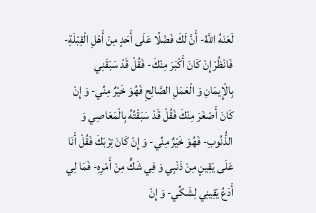لَعَنَهُ اللَّهُ- أَنَّ لَكَ فَضْلًا عَلَى أَحَدٍ مِنْ أَهْلِ الْقِبْلَةِ- فَانْظُرْ إِنْ كَانَ أَكْبَرَ مِنْكَ- فَقُلْ قَدْ سَبَقَنِي بِالْإِيمَانِ وَ الْعَمَلِ الصَّالِحِ فَهُوَ خَيْرٌ مِنِّي- وَ إِنْ كَانَ أَصْغَرَ مِنْكَ فَقُلْ قَدْ سَبَقْتُهُ بِالْمَعَاصِي وَ الذُّنُوبِ- فَهُوَ خَيْرٌ مِنِّي- وَ إِنْ كَانَ تِرْبَكَ فَقُلْ أَنَا عَلَى يَقِينٍ مِنْ ذَنْبِي وَ فِي شَكٍّ مِنْ أَمْرِهِ- فَمَا لِي أَدَعُ يَقِينِي لِشَكِّي- وَ إِنْ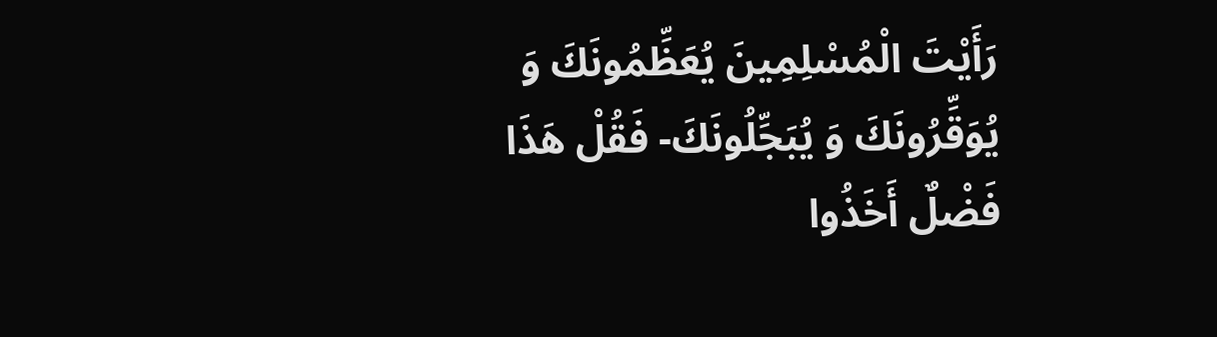رَأَيْتَ الْمُسْلِمِينَ يُعَظِّمُونَكَ وَ يُوَقِّرُونَكَ وَ يُبَجِّلُونَكَ- فَقُلْ هَذَا فَضْلٌ أَخَذُوا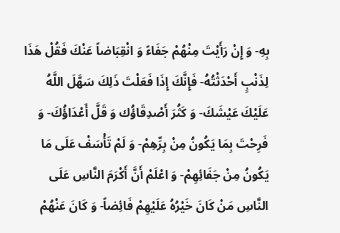بِهِ- وَ إِنْ رَأَيْتَ مِنْهُمْ جَفَاءً وَ انْقِبَاضاً عَنْكَ فَقُلْ هَذَا لِذَنْبٍ أَحْدَثْتُهُ- فَإِنَّكَ إِذَا فَعَلْتَ ذَلِكَ سَهَّلَ اللَّهُ عَلَيْكَ عَيْشَكَ- وَ كَثُرَ أَصْدِقَاؤُك وَ قَلَّ أَعْدَاؤُكَ- وَ فَرِحْتَ بِمَا يَكُونُ مِنْ بِرِّهِمْ- وَ لَمْ تَأْسَفْ عَلَى مَا يَكُونُ مِنْ جَفَائِهِمْ- وَ اعْلَمْ أَنَّ أَكْرَمَ النَّاسِ عَلَى النَّاسِ مَنْ كَانَ خَيْرُهُ عَلَيْهِمْ فَائِضاً- وَ كَانَ عَنْهُمْ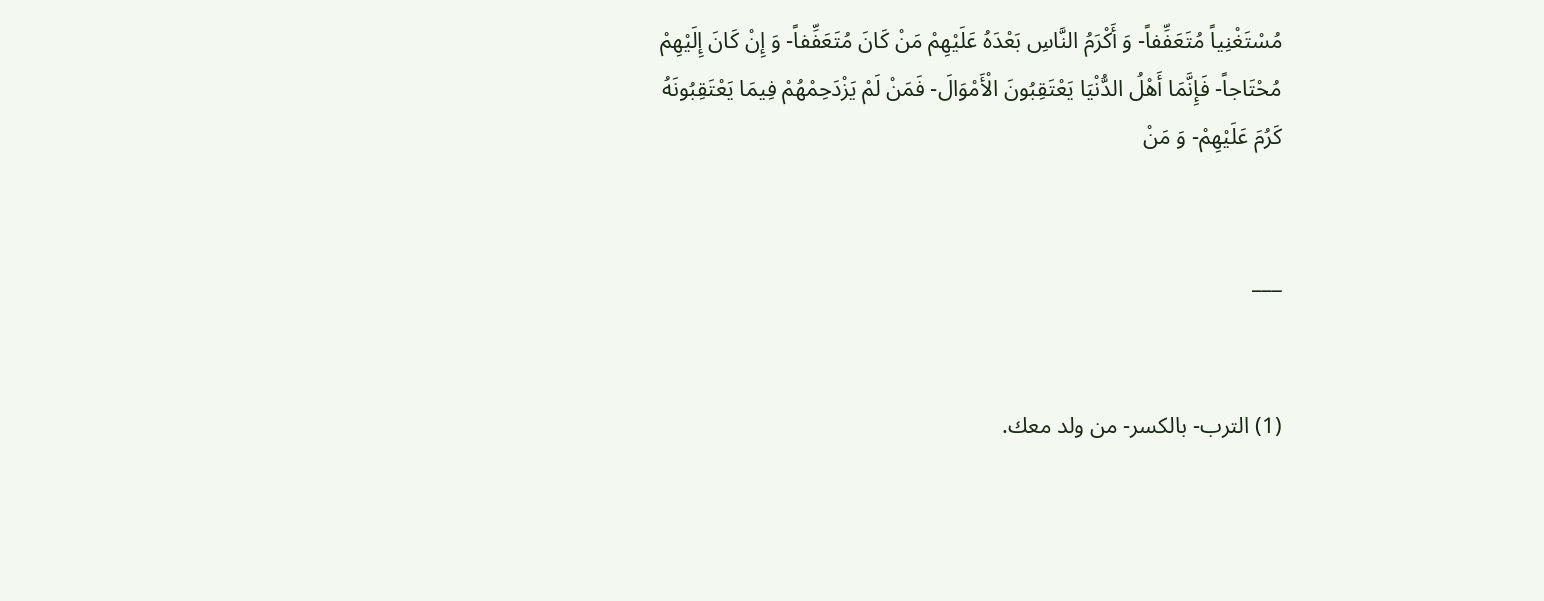مُسْتَغْنِياً مُتَعَفِّفاً- وَ أَكْرَمُ النَّاسِ بَعْدَهُ عَلَيْهِمْ مَنْ كَانَ مُتَعَفِّفاً- وَ إِنْ كَانَ إِلَيْهِمْ مُحْتَاجاً- فَإِنَّمَا أَهْلُ الدُّنْيَا يَعْتَقِبُونَ الْأَمْوَالَ- فَمَنْ لَمْ يَزْدَحِمْهُمْ فِيمَا يَعْتَقِبُونَهُ كَرُمَ عَلَيْهِمْ- وَ مَنْ


___


(1) الترب- بالكسر- من ولد معك.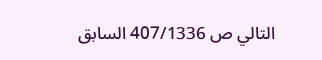التالي ص 407/1336 السابق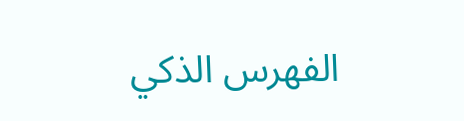الفهرس الذكي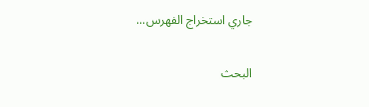جاري استخراج الفهرس...

البحث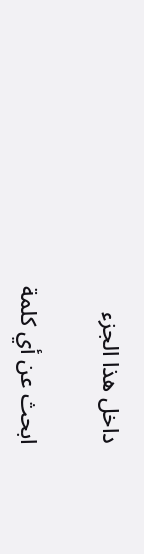داخل هذا الجزء

ابحث عن أي كلمة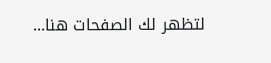لتظهر لك الصفحات هنا...